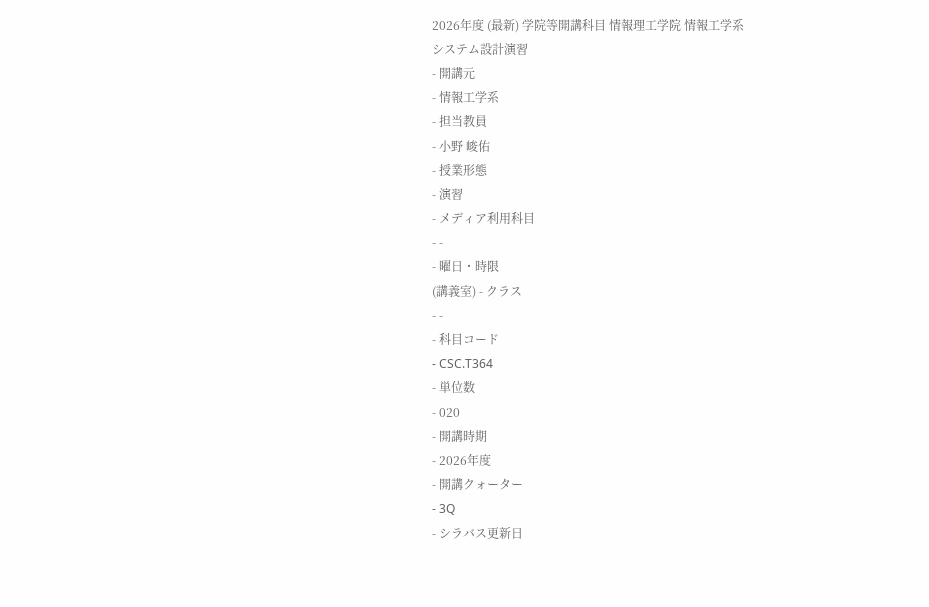2026年度 (最新) 学院等開講科目 情報理工学院 情報工学系
システム設計演習
- 開講元
- 情報工学系
- 担当教員
- 小野 峻佑
- 授業形態
- 演習
- メディア利用科目
- -
- 曜日・時限
(講義室) - クラス
- -
- 科目コード
- CSC.T364
- 単位数
- 020
- 開講時期
- 2026年度
- 開講クォーター
- 3Q
- シラバス更新日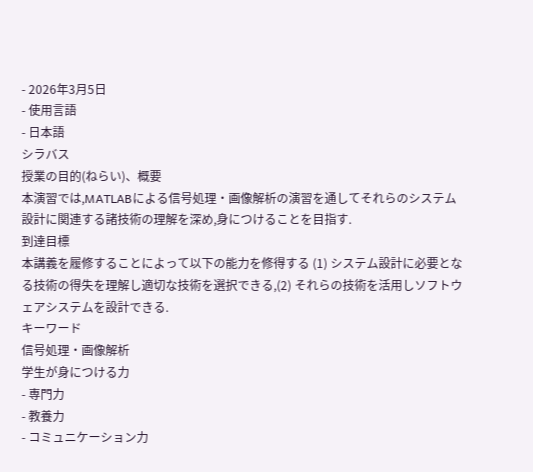- 2026年3月5日
- 使用言語
- 日本語
シラバス
授業の目的(ねらい)、概要
本演習では,MATLABによる信号処理・画像解析の演習を通してそれらのシステム設計に関連する諸技術の理解を深め,身につけることを目指す.
到達目標
本講義を履修することによって以下の能力を修得する (1) システム設計に必要となる技術の得失を理解し適切な技術を選択できる,(2) それらの技術を活用しソフトウェアシステムを設計できる.
キーワード
信号処理・画像解析
学生が身につける力
- 専門力
- 教養力
- コミュニケーション力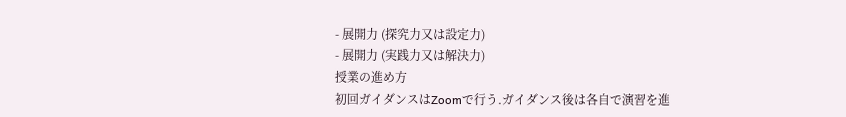- 展開力 (探究力又は設定力)
- 展開力 (実践力又は解決力)
授業の進め方
初回ガイダンスはZoomで⾏う.ガイダンス後は各自で演習を進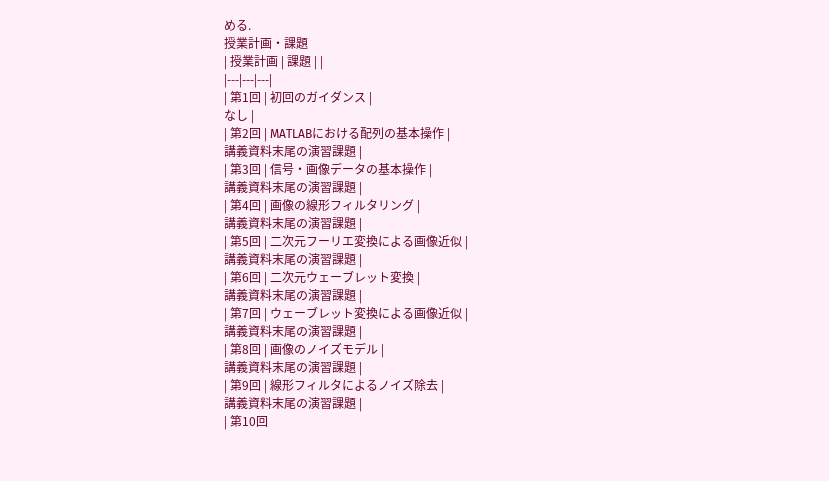める.
授業計画・課題
| 授業計画 | 課題 | |
|---|---|---|
| 第1回 | 初回のガイダンス |
なし |
| 第2回 | MATLABにおける配列の基本操作 |
講義資料末尾の演習課題 |
| 第3回 | 信号・画像データの基本操作 |
講義資料末尾の演習課題 |
| 第4回 | 画像の線形フィルタリング |
講義資料末尾の演習課題 |
| 第5回 | 二次元フーリエ変換による画像近似 |
講義資料末尾の演習課題 |
| 第6回 | 二次元ウェーブレット変換 |
講義資料末尾の演習課題 |
| 第7回 | ウェーブレット変換による画像近似 |
講義資料末尾の演習課題 |
| 第8回 | 画像のノイズモデル |
講義資料末尾の演習課題 |
| 第9回 | 線形フィルタによるノイズ除去 |
講義資料末尾の演習課題 |
| 第10回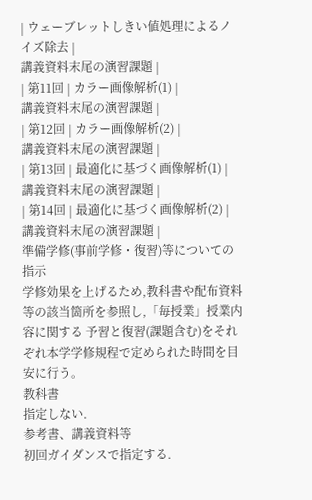| ウェーブレットしきい値処理によるノイズ除去 |
講義資料末尾の演習課題 |
| 第11回 | カラー画像解析(1) |
講義資料末尾の演習課題 |
| 第12回 | カラー画像解析(2) |
講義資料末尾の演習課題 |
| 第13回 | 最適化に基づく画像解析(1) |
講義資料末尾の演習課題 |
| 第14回 | 最適化に基づく画像解析(2) |
講義資料末尾の演習課題 |
準備学修(事前学修・復習)等についての指示
学修効果を上げるため,教科書や配布資料等の該当箇所を参照し,「毎授業」授業内容に関する 予習と復習(課題含む)をそれぞれ本学学修規程で定められた時間を目安に行う。
教科書
指定しない.
参考書、講義資料等
初回ガイダンスで指定する.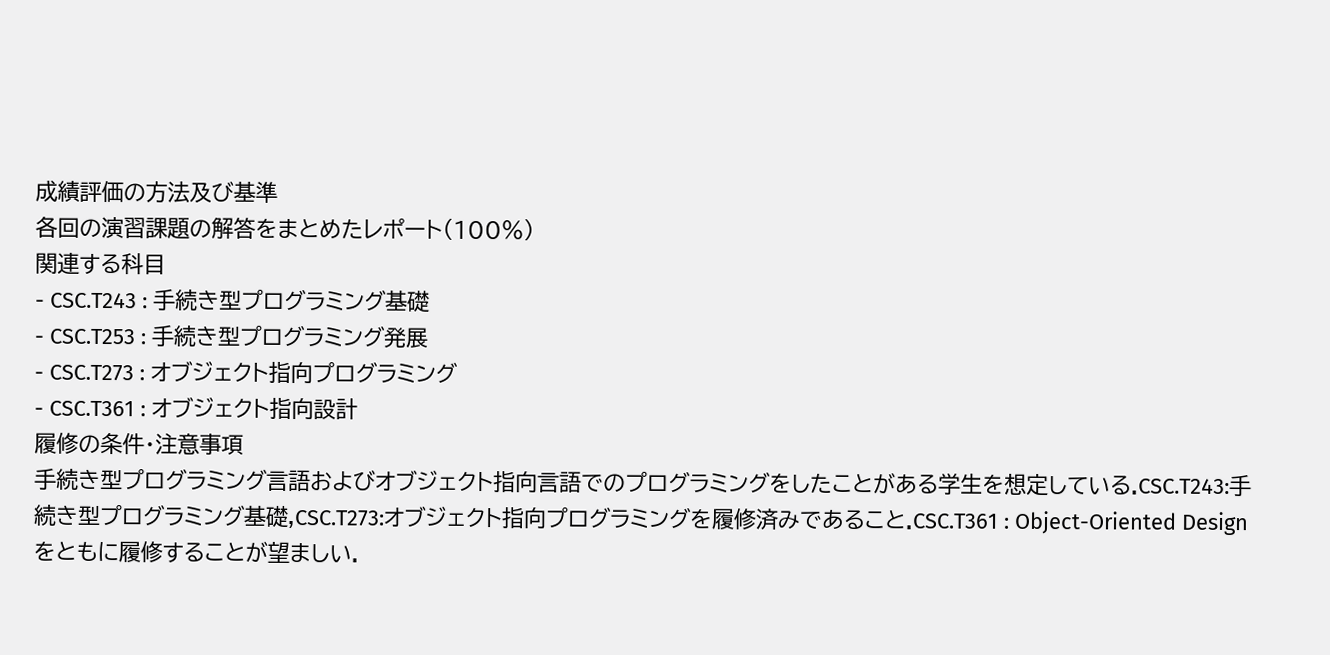成績評価の方法及び基準
各回の演習課題の解答をまとめたレポート(100%)
関連する科目
- CSC.T243 : 手続き型プログラミング基礎
- CSC.T253 : 手続き型プログラミング発展
- CSC.T273 : オブジェクト指向プログラミング
- CSC.T361 : オブジェクト指向設計
履修の条件・注意事項
手続き型プログラミング言語およびオブジェクト指向言語でのプログラミングをしたことがある学生を想定している.CSC.T243:手続き型プログラミング基礎,CSC.T273:オブジェクト指向プログラミングを履修済みであること.CSC.T361 : Object-Oriented Designをともに履修することが望ましい.